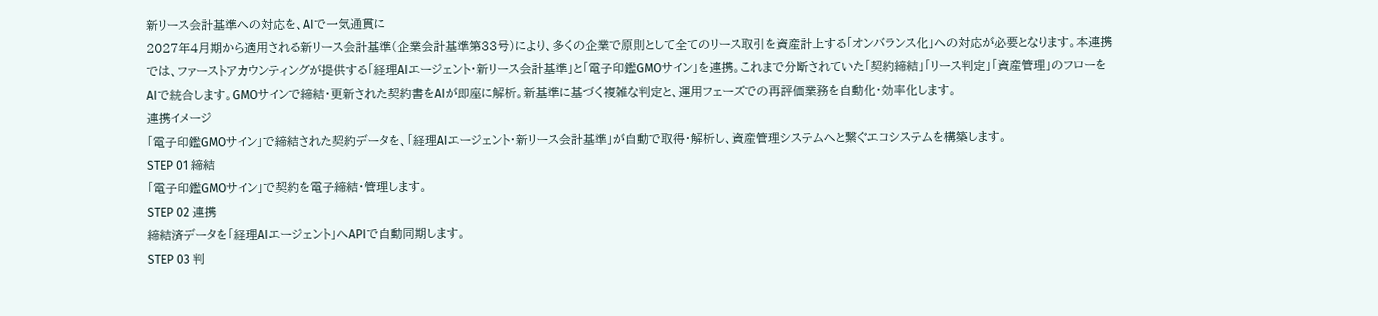新リース会計基準への対応を、AIで一気通貫に
2027年4月期から適用される新リース会計基準(企業会計基準第33号)により、多くの企業で原則として全てのリース取引を資産計上する「オンバランス化」への対応が必要となります。本連携では、ファーストアカウンティングが提供する「経理AIエージェント・新リース会計基準」と「電子印鑑GMOサイン」を連携。これまで分断されていた「契約締結」「リース判定」「資産管理」のフローをAIで統合します。GMOサインで締結・更新された契約書をAIが即座に解析。新基準に基づく複雑な判定と、運用フェーズでの再評価業務を自動化・効率化します。
連携イメージ
「電子印鑑GMOサイン」で締結された契約データを、「経理AIエージェント・新リース会計基準」が自動で取得・解析し、資産管理システムへと繋ぐエコシステムを構築します。
STEP 01 締結
「電子印鑑GMOサイン」で契約を電子締結・管理します。
STEP 02 連携
締結済データを「経理AIエージェント」へAPIで自動同期します。
STEP 03 判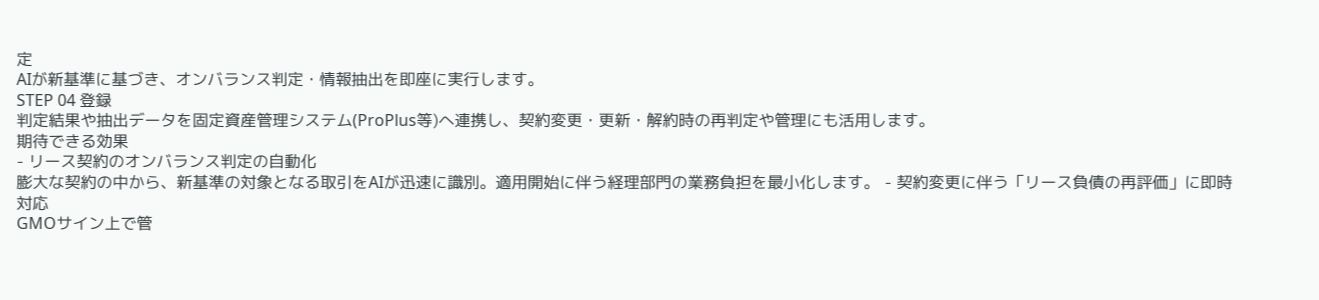定
AIが新基準に基づき、オンバランス判定・情報抽出を即座に実行します。
STEP 04 登録
判定結果や抽出データを固定資産管理システム(ProPlus等)へ連携し、契約変更・更新・解約時の再判定や管理にも活用します。
期待できる効果
- リース契約のオンバランス判定の自動化
膨大な契約の中から、新基準の対象となる取引をAIが迅速に識別。適用開始に伴う経理部門の業務負担を最小化します。 - 契約変更に伴う「リース負債の再評価」に即時対応
GMOサイン上で管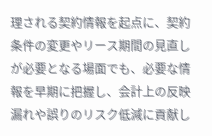理される契約情報を起点に、契約条件の変更やリース期間の見直しが必要となる場面でも、必要な情報を早期に把握し、会計上の反映漏れや誤りのリスク低減に貢献し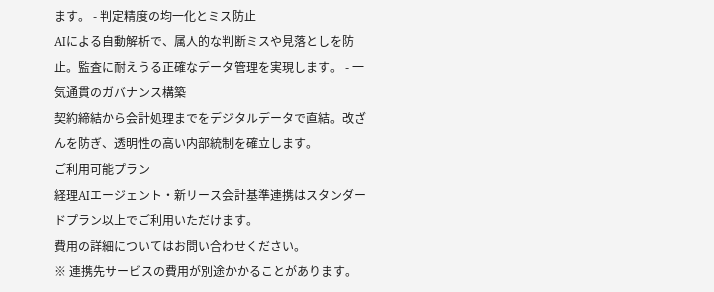ます。 - 判定精度の均一化とミス防止
AIによる自動解析で、属人的な判断ミスや見落としを防止。監査に耐えうる正確なデータ管理を実現します。 - 一気通貫のガバナンス構築
契約締結から会計処理までをデジタルデータで直結。改ざんを防ぎ、透明性の高い内部統制を確立します。
ご利用可能プラン
経理AIエージェント・新リース会計基準連携はスタンダードプラン以上でご利用いただけます。
費用の詳細についてはお問い合わせください。
※ 連携先サービスの費用が別途かかることがあります。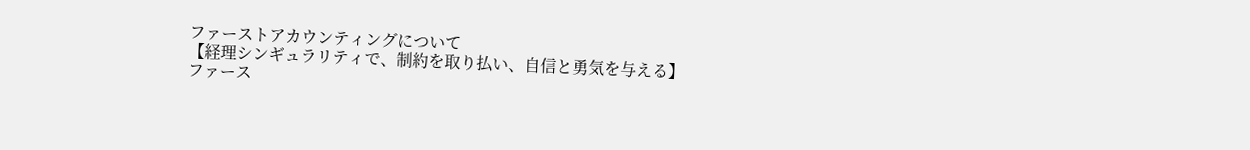ファーストアカウンティングについて
【経理シンギュラリティで、制約を取り払い、自信と勇気を与える】
ファース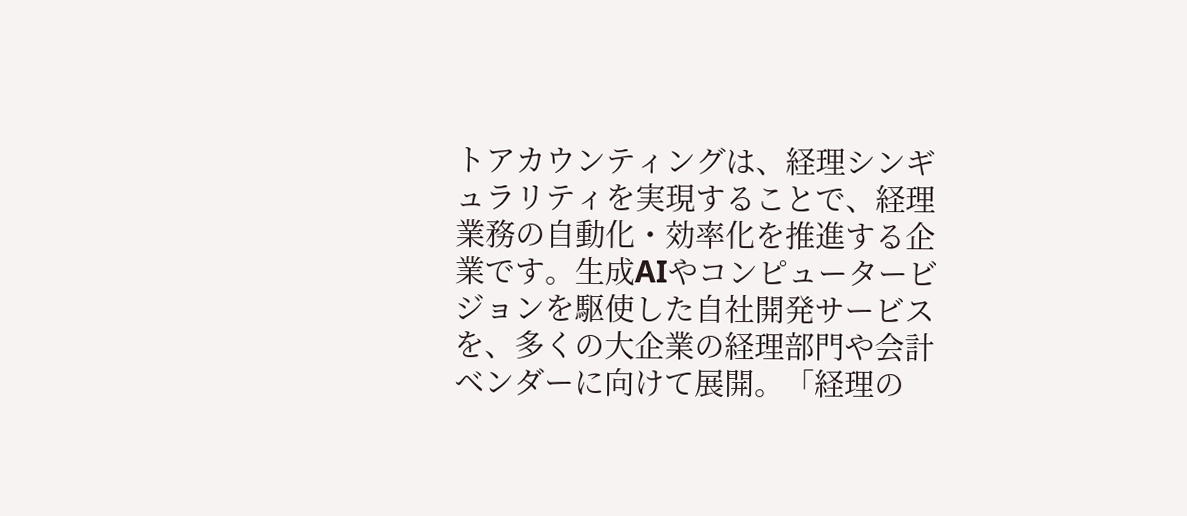トアカウンティングは、経理シンギュラリティを実現することで、経理業務の自動化・効率化を推進する企業です。生成AIやコンピュータービジョンを駆使した自社開発サービスを、多くの大企業の経理部門や会計ベンダーに向けて展開。「経理の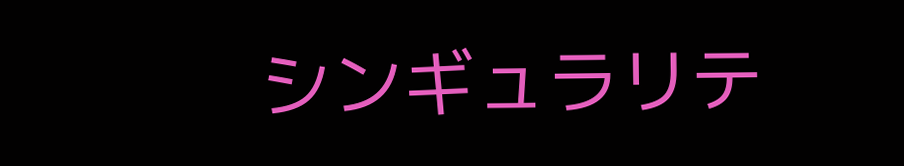シンギュラリテ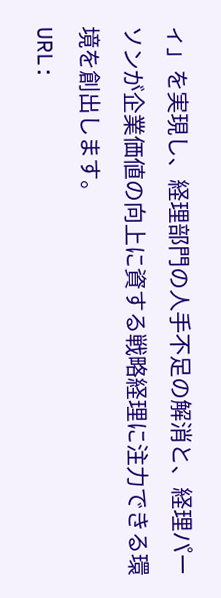ィ」を実現し、経理部門の人手不足の解消と、経理パーソンが企業価値の向上に資する戦略経理に注力できる環境を創出します。
URL: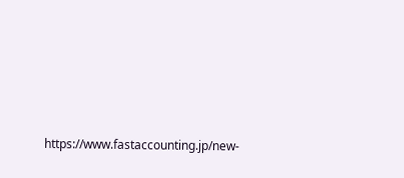https://www.fastaccounting.jp/new-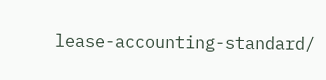lease-accounting-standard/